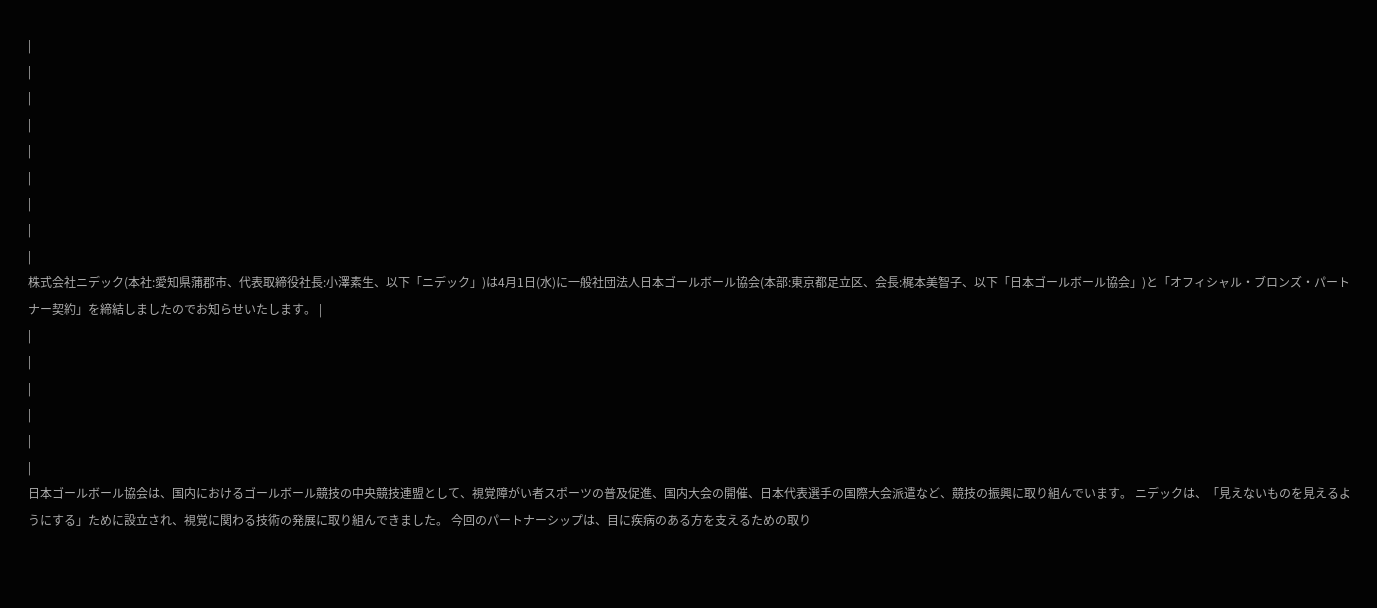|
|
|
|
|
|
|
|
|
株式会社ニデック(本社:愛知県蒲郡市、代表取締役社長:小澤素生、以下「ニデック」)は4月1日(水)に一般社団法人日本ゴールボール協会(本部:東京都足立区、会長:梶本美智子、以下「日本ゴールボール協会」)と「オフィシャル・ブロンズ・パートナー契約」を締結しましたのでお知らせいたします。 |
|
|
|
|
|
|
日本ゴールボール協会は、国内におけるゴールボール競技の中央競技連盟として、視覚障がい者スポーツの普及促進、国内大会の開催、日本代表選手の国際大会派遣など、競技の振興に取り組んでいます。 ニデックは、「見えないものを見えるようにする」ために設立され、視覚に関わる技術の発展に取り組んできました。 今回のパートナーシップは、目に疾病のある方を支えるための取り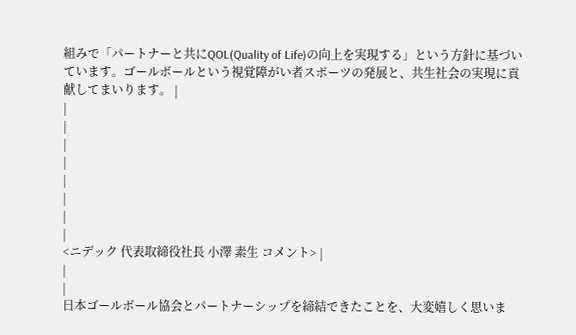組みで「パートナーと共にQOL(Quality of Life)の向上を実現する」という方針に基づいています。ゴールボールという視覚障がい者スポーツの発展と、共生社会の実現に貢献してまいります。 |
|
|
|
|
|
|
|
|
<ニデック 代表取締役社長 小澤 素生 コメント> |
|
|
日本ゴールボール協会とパートナーシップを締結できたことを、大変嬉しく思いま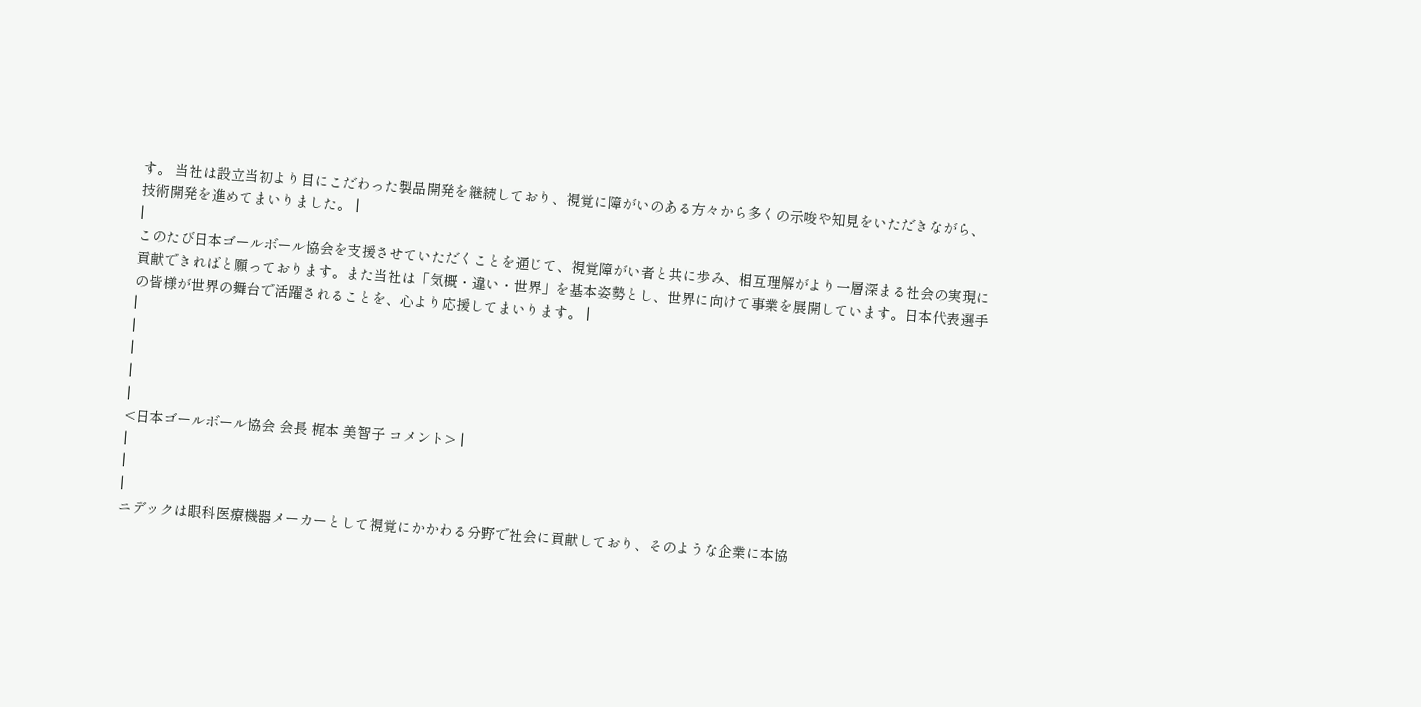す。 当社は設立当初より目にこだわった製品開発を継続しており、視覚に障がいのある方々から多くの示唆や知見をいただきながら、技術開発を進めてまいりました。 |
|
このたび日本ゴールボール協会を支援させていただくことを通じて、視覚障がい者と共に歩み、相互理解がより一層深まる社会の実現に貢献できればと願っております。また当社は「気概・違い・世界」を基本姿勢とし、世界に向けて事業を展開しています。日本代表選手の皆様が世界の舞台で活躍されることを、心より応援してまいります。 |
|
|
|
|
|
<日本ゴールボール協会 会長 梶本 美智子 コメント> |
|
|
|
ニデックは眼科医療機器メーカーとして視覚にかかわる分野で社会に貢献しており、そのような企業に本協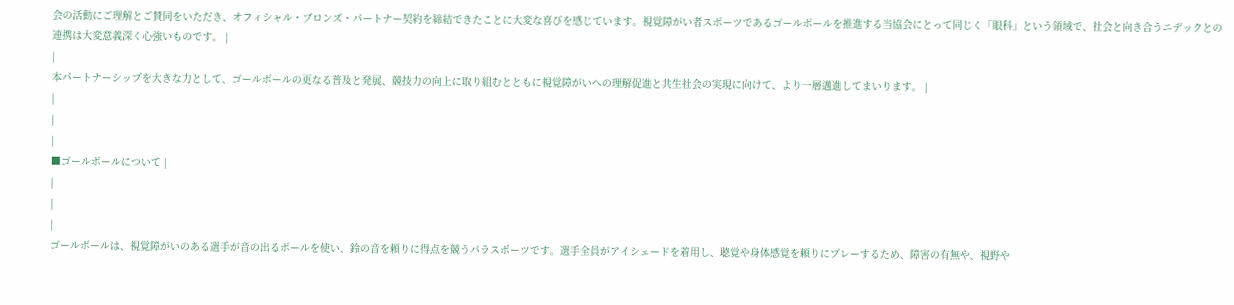会の活動にご理解とご賛同をいただき、オフィシャル・ブロンズ・パートナー契約を締結できたことに大変な喜びを感じています。視覚障がい者スポーツであるゴールボールを推進する当協会にとって同じく「眼科」という領域で、社会と向き合うニデックとの連携は大変意義深く心強いものです。 |
|
本パートナーシップを大きな力として、ゴールボールの更なる普及と発展、競技力の向上に取り組むとともに視覚障がいへの理解促進と共生社会の実現に向けて、より一層邁進してまいります。 |
|
|
|
■ゴールボールについて |
|
|
|
ゴールボールは、視覚障がいのある選手が音の出るボールを使い、鈴の音を頼りに得点を競うパラスポーツです。選手全員がアイシェードを着用し、聴覚や身体感覚を頼りにプレーするため、障害の有無や、視野や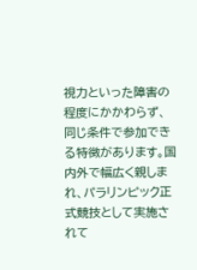視力といった障害の程度にかかわらず、同じ条件で参加できる特徴があります。国内外で幅広く親しまれ、パラリンピック正式競技として実施されて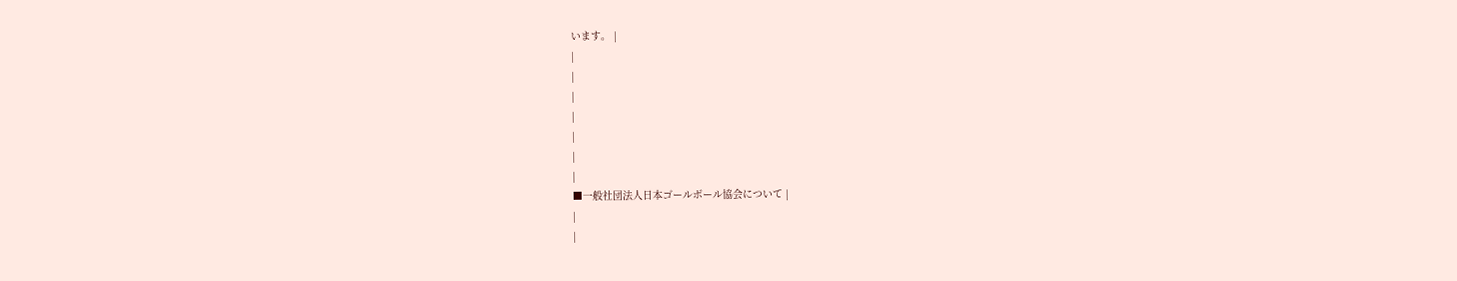います。 |
|
|
|
|
|
|
|
■一般社団法人日本ゴールボール協会について |
|
|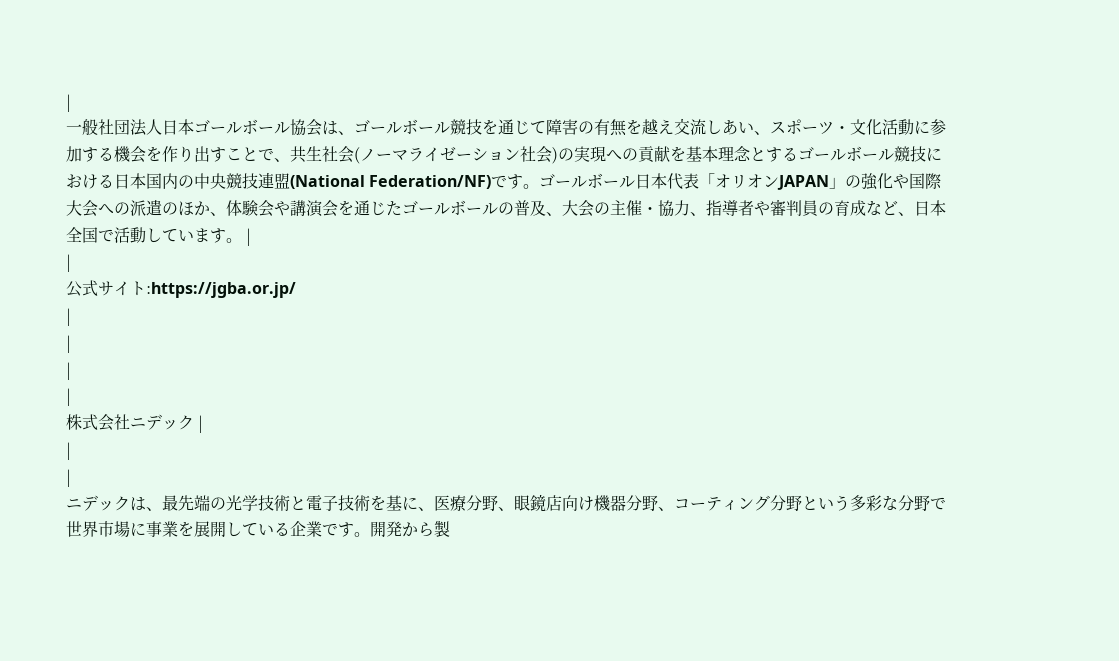|
一般社団法人日本ゴールボール協会は、ゴールボール競技を通じて障害の有無を越え交流しあい、スポーツ・文化活動に参加する機会を作り出すことで、共生社会(ノーマライゼーション社会)の実現への貢献を基本理念とするゴールボール競技における日本国内の中央競技連盟(National Federation/NF)です。ゴールボール日本代表「オリオンJAPAN」の強化や国際大会への派遣のほか、体験会や講演会を通じたゴールボールの普及、大会の主催・協力、指導者や審判員の育成など、日本全国で活動しています。 |
|
公式サイト:https://jgba.or.jp/
|
|
|
|
株式会社ニデック |
|
|
ニデックは、最先端の光学技術と電子技術を基に、医療分野、眼鏡店向け機器分野、コーティング分野という多彩な分野で世界市場に事業を展開している企業です。開発から製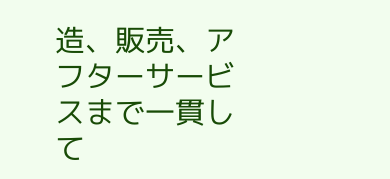造、販売、アフターサービスまで一貫して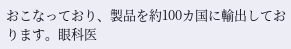おこなっており、製品を約100カ国に輸出しております。眼科医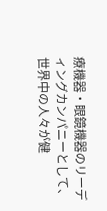療機器・眼鏡機器のリーディングカンパニーとして、世界中の人々が健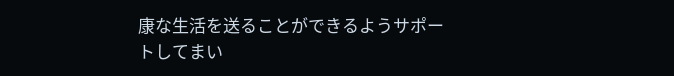康な生活を送ることができるようサポートしてまい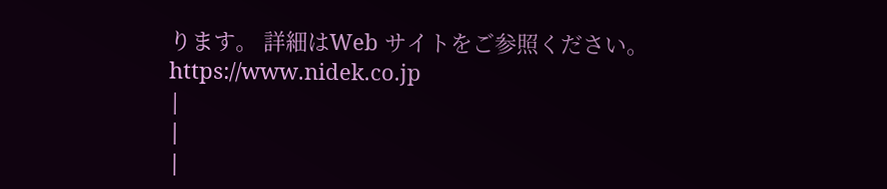ります。 詳細はWeb サイトをご参照ください。https://www.nidek.co.jp
|
|
|